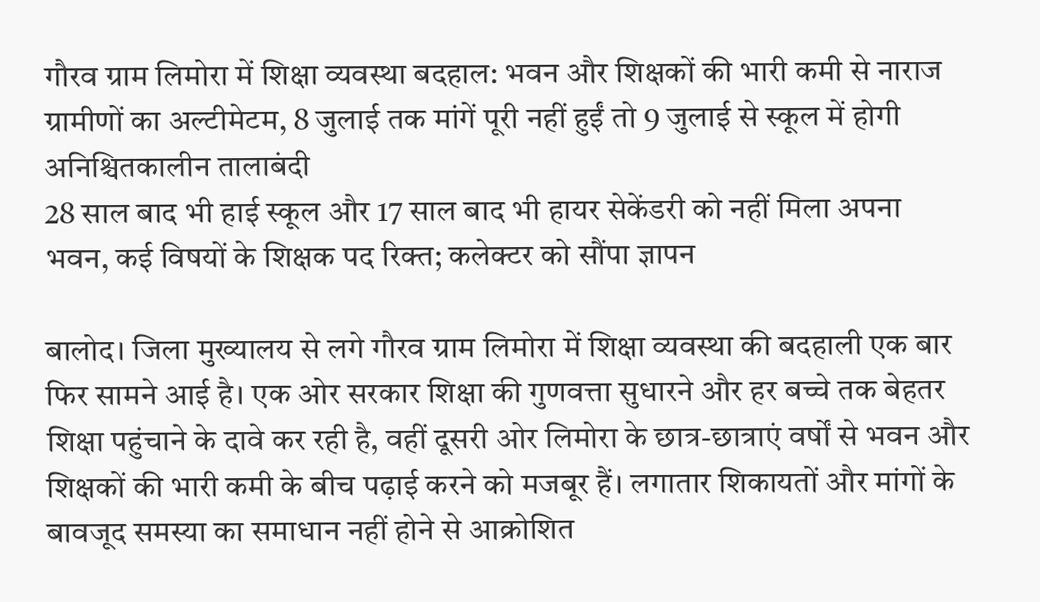गौरव ग्राम लिमोरा में शिक्षा व्यवस्था बदहाल: भवन और शिक्षकों की भारी कमी से नाराज ग्रामीणों का अल्टीमेटम, 8 जुलाई तक मांगें पूरी नहीं हुईं तो 9 जुलाई से स्कूल में होगी अनिश्चितकालीन तालाबंदी
28 साल बाद भी हाई स्कूल और 17 साल बाद भी हायर सेकेंडरी को नहीं मिला अपना भवन, कई विषयों के शिक्षक पद रिक्त; कलेक्टर को सौंपा ज्ञापन

बालोद। जिला मुख्यालय से लगे गौरव ग्राम लिमोरा में शिक्षा व्यवस्था की बदहाली एक बार फिर सामने आई है। एक ओर सरकार शिक्षा की गुणवत्ता सुधारने और हर बच्चे तक बेहतर शिक्षा पहुंचाने के दावे कर रही है, वहीं दूसरी ओर लिमोरा के छात्र-छात्राएं वर्षों से भवन और शिक्षकों की भारी कमी के बीच पढ़ाई करने को मजबूर हैं। लगातार शिकायतों और मांगों के बावजूद समस्या का समाधान नहीं होने से आक्रोशित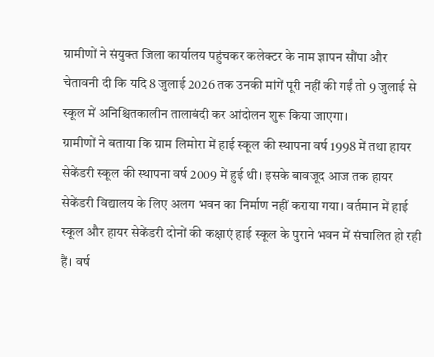ग्रामीणों ने संयुक्त जिला कार्यालय पहुंचकर कलेक्टर के नाम ज्ञापन सौंपा और चेतावनी दी कि यदि 8 जुलाई 2026 तक उनकी मांगें पूरी नहीं की गईं तो 9 जुलाई से स्कूल में अनिश्चितकालीन तालाबंदी कर आंदोलन शुरू किया जाएगा।
ग्रामीणों ने बताया कि ग्राम लिमोरा में हाई स्कूल की स्थापना वर्ष 1998 में तथा हायर सेकेंडरी स्कूल की स्थापना वर्ष 2009 में हुई थी। इसके बावजूद आज तक हायर सेकेंडरी विद्यालय के लिए अलग भवन का निर्माण नहीं कराया गया। वर्तमान में हाई स्कूल और हायर सेकेंडरी दोनों की कक्षाएं हाई स्कूल के पुराने भवन में संचालित हो रही हैं। वर्ष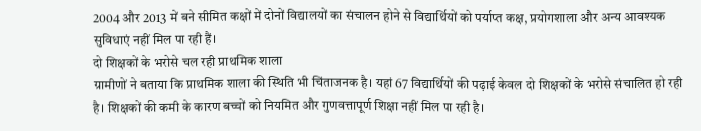2004 और 2013 में बने सीमित कक्षों में दोनों विद्यालयों का संचालन होने से विद्यार्थियों को पर्याप्त कक्ष, प्रयोगशाला और अन्य आवश्यक सुविधाएं नहीं मिल पा रही हैं।
दो शिक्षकों के भरोसे चल रही प्राथमिक शाला
ग्रामीणों ने बताया कि प्राथमिक शाला की स्थिति भी चिंताजनक है। यहां 67 विद्यार्थियों की पढ़ाई केवल दो शिक्षकों के भरोसे संचालित हो रही है। शिक्षकों की कमी के कारण बच्चों को नियमित और गुणवत्तापूर्ण शिक्षा नहीं मिल पा रही है।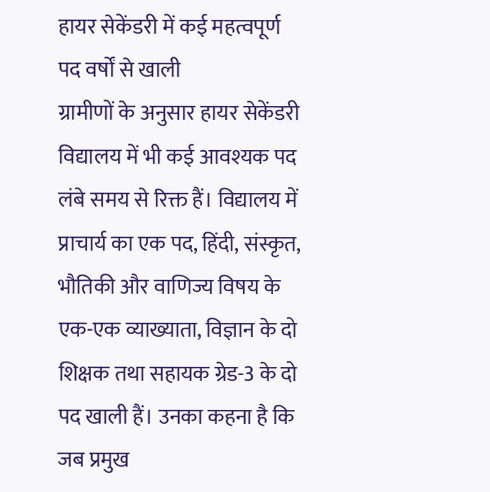हायर सेकेंडरी में कई महत्वपूर्ण पद वर्षों से खाली
ग्रामीणों के अनुसार हायर सेकेंडरी विद्यालय में भी कई आवश्यक पद लंबे समय से रिक्त हैं। विद्यालय में प्राचार्य का एक पद, हिंदी, संस्कृत, भौतिकी और वाणिज्य विषय के एक-एक व्याख्याता, विज्ञान के दो शिक्षक तथा सहायक ग्रेड-3 के दो पद खाली हैं। उनका कहना है कि जब प्रमुख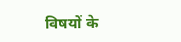विषयों के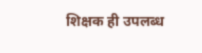शिक्षक ही उपलब्ध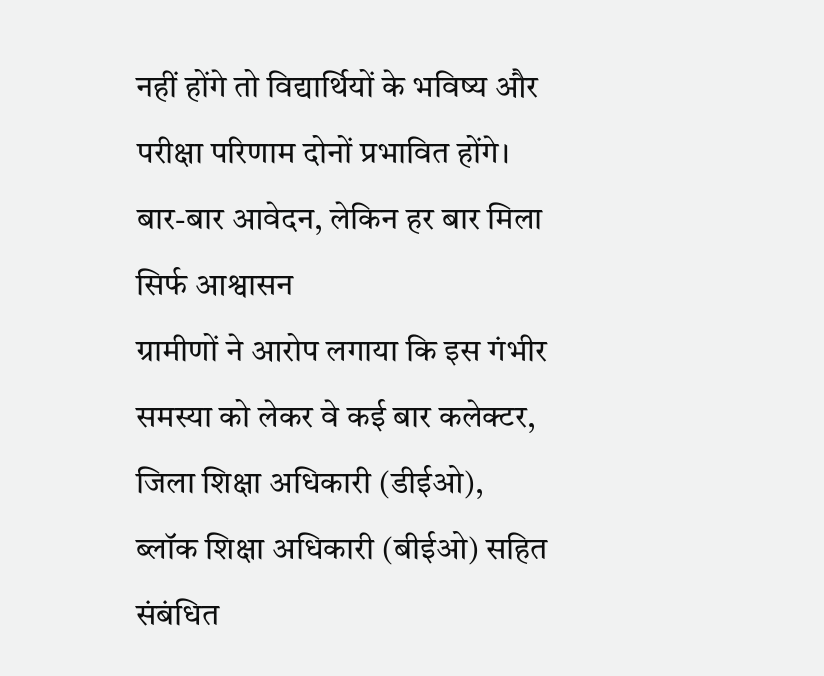नहीं होंगे तो विद्यार्थियों के भविष्य और परीक्षा परिणाम दोनों प्रभावित होंगे।
बार-बार आवेदन, लेकिन हर बार मिला सिर्फ आश्वासन
ग्रामीणों ने आरोप लगाया कि इस गंभीर समस्या को लेकर वे कई बार कलेक्टर, जिला शिक्षा अधिकारी (डीईओ), ब्लॉक शिक्षा अधिकारी (बीईओ) सहित संबंधित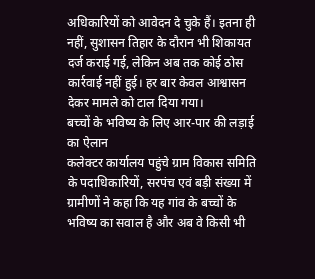अधिकारियों को आवेदन दे चुके हैं। इतना ही नहीं, सुशासन तिहार के दौरान भी शिकायत दर्ज कराई गई, लेकिन अब तक कोई ठोस कार्रवाई नहीं हुई। हर बार केवल आश्वासन देकर मामले को टाल दिया गया।
बच्चों के भविष्य के लिए आर-पार की लड़ाई का ऐलान
कलेक्टर कार्यालय पहुंचे ग्राम विकास समिति के पदाधिकारियों, सरपंच एवं बड़ी संख्या में ग्रामीणों ने कहा कि यह गांव के बच्चों के भविष्य का सवाल है और अब वे किसी भी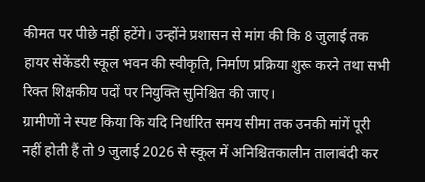कीमत पर पीछे नहीं हटेंगे। उन्होंने प्रशासन से मांग की कि 8 जुलाई तक हायर सेकेंडरी स्कूल भवन की स्वीकृति, निर्माण प्रक्रिया शुरू करने तथा सभी रिक्त शिक्षकीय पदों पर नियुक्ति सुनिश्चित की जाए।
ग्रामीणों ने स्पष्ट किया कि यदि निर्धारित समय सीमा तक उनकी मांगें पूरी नहीं होती हैं तो 9 जुलाई 2026 से स्कूल में अनिश्चितकालीन तालाबंदी कर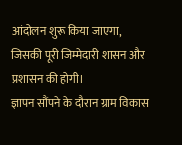आंदोलन शुरू किया जाएगा, जिसकी पूरी जिम्मेदारी शासन और प्रशासन की होगी।
ज्ञापन सौंपने के दौरान ग्राम विकास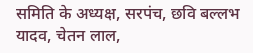समिति के अध्यक्ष, सरपंच, छवि बल्लभ यादव, चेतन लाल,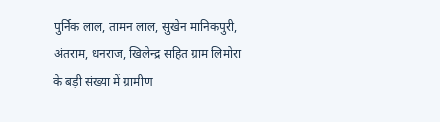पुर्निक लाल, तामन लाल, सुखेन मानिकपुरी, अंतराम, धनराज, खिलेन्द्र सहित ग्राम लिमोरा के बड़ी संख्या में ग्रामीण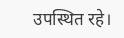उपस्थित रहे।